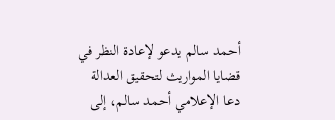أحمد سالم يدعو لإعادة النظر في قضايا المواريث لتحقيق العدالة
دعا الإعلامي أحمد سالم، إلى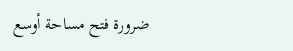ضرورة فتح مساحة أوسع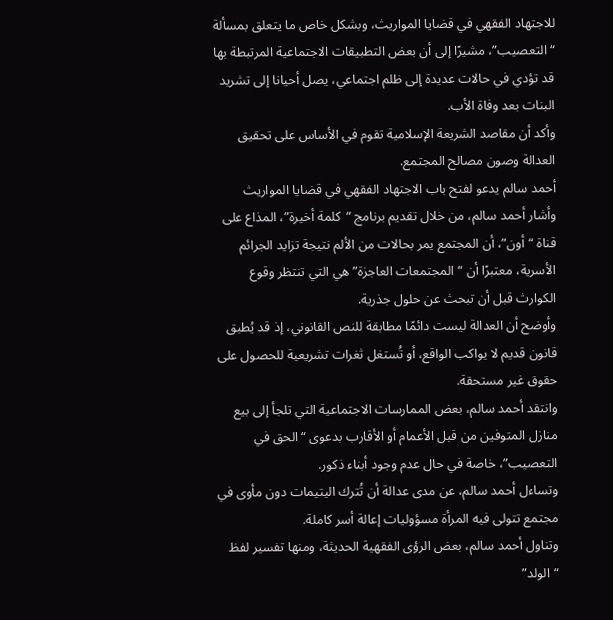للاجتهاد الفقهي في قضايا المواريث، وبشكل خاص ما يتعلق بمسألة “التعصيب”، مشيرًا إلى أن بعض التطبيقات الاجتماعية المرتبطة بها قد تؤدي في حالات عديدة إلى ظلم اجتماعي، يصل أحيانا إلى تشريد البنات بعد وفاة الأب.
وأكد أن مقاصد الشريعة الإسلامية تقوم في الأساس على تحقيق العدالة وصون مصالح المجتمع.
أحمد سالم يدعو لفتح باب الاجتهاد الفقهي في قضايا المواريث
وأشار أحمد سالم، من خلال تقديم برنامج “كلمة أخيرة”، المذاع على قناة “أون”، أن المجتمع يمر بحالات من الألم نتيجة تزايد الجرائم الأسرية، معتبرًا أن “المجتمعات العاجزة” هي التي تنتظر وقوع الكوارث قبل أن تبحث عن حلول جذرية.
وأوضح أن العدالة ليست دائمًا مطابقة للنص القانوني، إذ قد يُطبق قانون قديم لا يواكب الواقع، أو تُستغل ثغرات تشريعية للحصول على حقوق غير مستحقة.
وانتقد أحمد سالم، بعض الممارسات الاجتماعية التي تلجأ إلى بيع منازل المتوفين من قبل الأعمام أو الأقارب بدعوى “الحق في التعصيب”، خاصة في حال عدم وجود أبناء ذكور.
وتساءل أحمد سالم، عن مدى عدالة أن تُترك اليتيمات دون مأوى في مجتمع تتولى فيه المرأة مسؤوليات إعالة أسر كاملة.
وتناول أحمد سالم، بعض الرؤى الفقهية الحديثة، ومنها تفسير لفظ “الولد”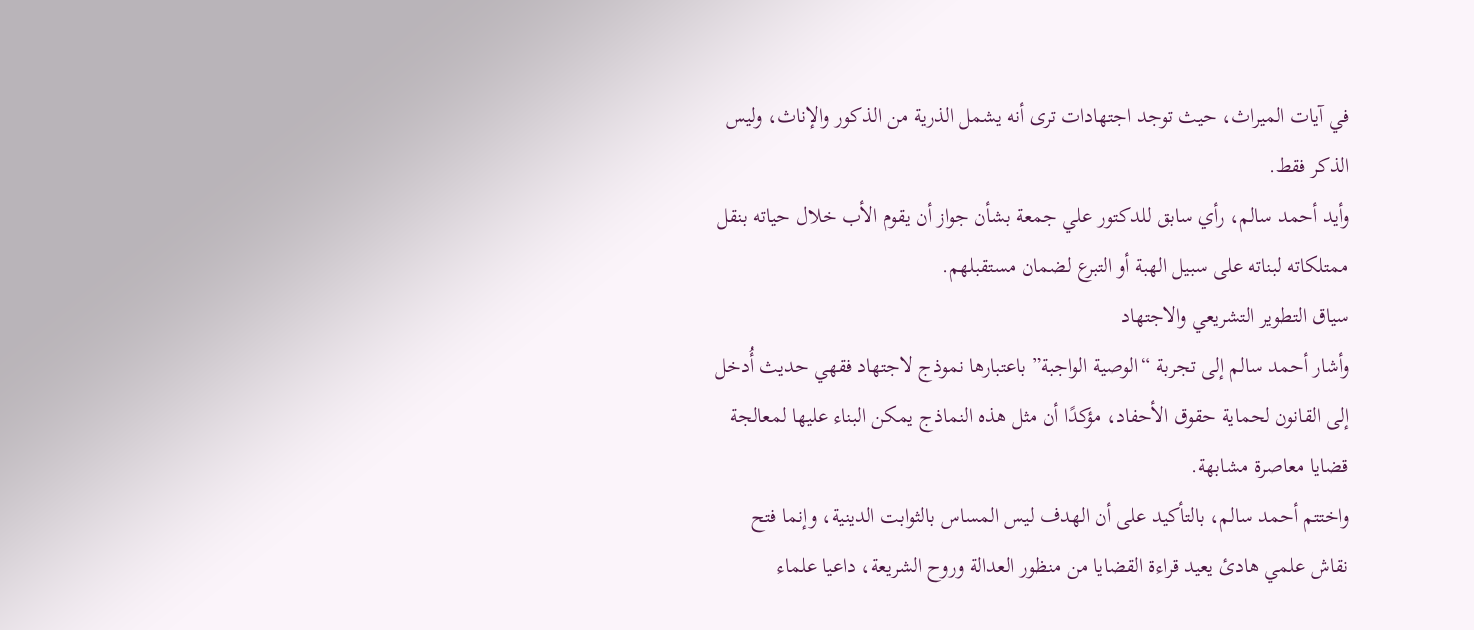في آيات الميراث، حيث توجد اجتهادات ترى أنه يشمل الذرية من الذكور والإناث، وليس الذكر فقط.
وأيد أحمد سالم، رأي سابق للدكتور علي جمعة بشأن جواز أن يقوم الأب خلال حياته بنقل ممتلكاته لبناته على سبيل الهبة أو التبرع لضمان مستقبلهم.
سياق التطوير التشريعي والاجتهاد
وأشار أحمد سالم إلى تجربة “الوصية الواجبة” باعتبارها نموذج لاجتهاد فقهي حديث أُدخل إلى القانون لحماية حقوق الأحفاد، مؤكدًا أن مثل هذه النماذج يمكن البناء عليها لمعالجة قضايا معاصرة مشابهة.
واختتم أحمد سالم، بالتأكيد على أن الهدف ليس المساس بالثوابت الدينية، وإنما فتح نقاش علمي هادئ يعيد قراءة القضايا من منظور العدالة وروح الشريعة، داعيا علماء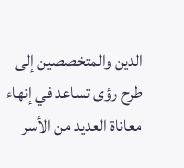الدين والمتخصصين إلى طرح رؤى تساعد في إنهاء معاناة العديد من الأسر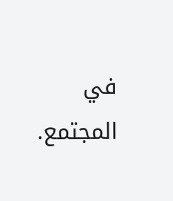في المجتمع.